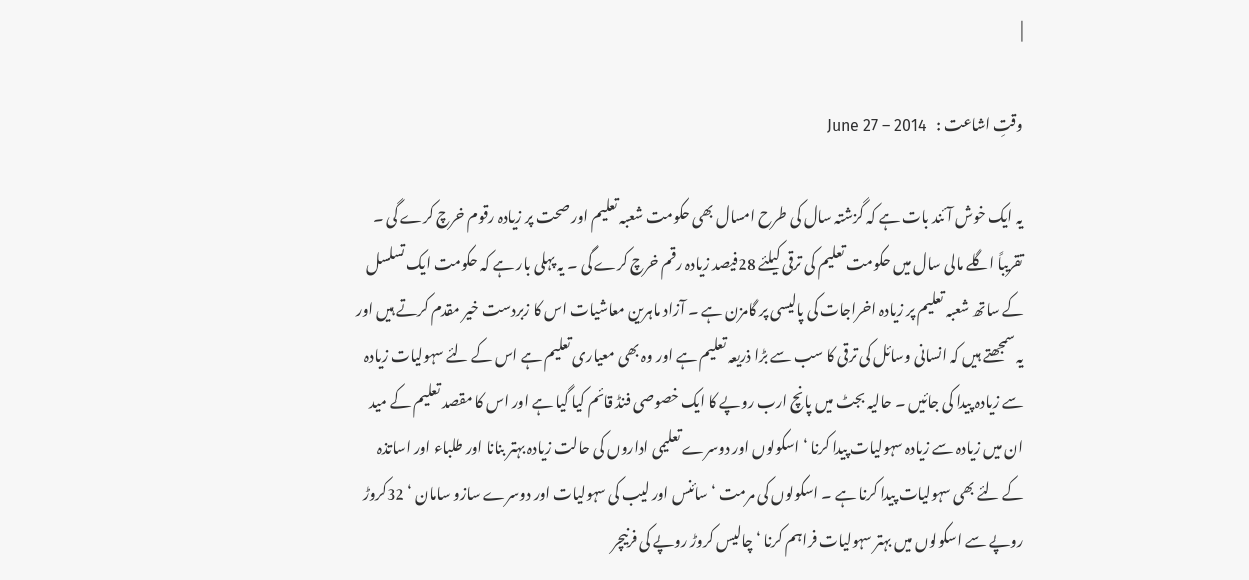|

وقتِ اشاعت :   June 27 – 2014

یہ ایک خوش آئند بات ہے کہ گزشتہ سال کی طرح امسال بھی حکومت شعبہ تعلیم اور صحت پر زیادہ رقوم خرچ کرے گی ۔ تقریباً اگلے مالی سال میں حکومت تعلیم کی ترقی کیلئے 28فیصد زیادہ رقم خرچ کرے گی ۔ یہ پہلی بار ہے کہ حکومت ایک تسلسل کے ساتھ شعبہ تعلیم پر زیادہ اخراجات کی پالیسی پر گامزن ہے ۔ آزاد ماہرین معاشیات اس کا زبردست خیر مقدم کرتے ہیں اور یہ سمجھتے ہیں کہ انسانی وسائل کی ترقی کا سب سے بڑا ذریعہ تعلیم ہے اور وہ بھی معیاری تعلیم ہے اس کے لئے سہولیات زیادہ سے زیادہ پیدا کی جائیں ۔ حالیہ بجٹ میں پانچ ارب روپے کا ایک خصوصی فنڈ قائم کیا گیا ہے اور اس کا مقصد تعلیم کے مید ان میں زیادہ سے زیادہ سہولیات پیدا کرنا ‘ اسکولوں اور دوسرے تعلیمی اداروں کی حالت زیادہ بہتر بنانا اور طلباء اور اساتذہ کے لئے بھی سہولیات پیدا کرنا ہے ۔ اسکولوں کی مرمت ‘ سائنس اور لیب کی سہولیات اور دوسرے سازو سامان ‘ 32کروڑ روپے سے اسکولوں میں بہتر سہولیات فراہم کرنا ‘ چالیس کروڑ روپے کی فرنیچر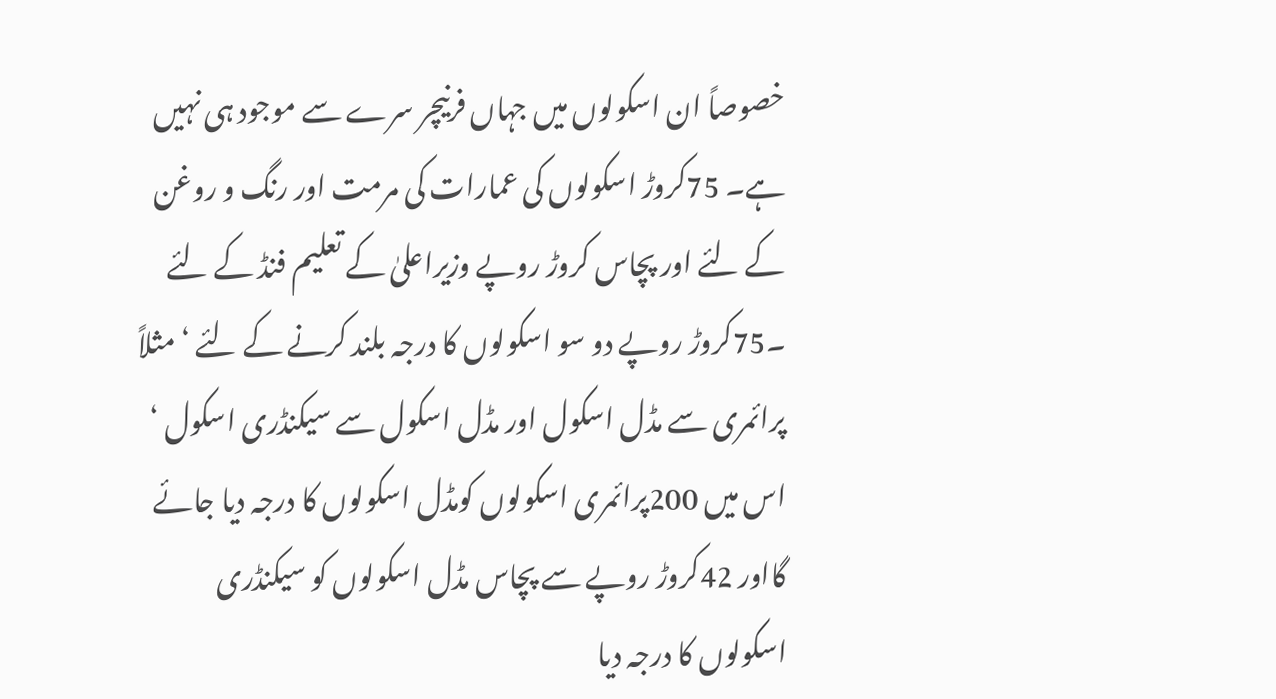خصوصاً ان اسکولوں میں جہاں فرنیچر سرے سے موجود ہی نہیں ہے۔ 75کروڑ اسکولوں کی عمارات کی مرمت اور رنگ و روغن کے لئے اور پچاس کروڑ روپے وزیراعلیٰ کے تعلیم فنڈ کے لئے ۔75کروڑ روپے دو سو اسکولوں کا درجہ بلند کرنے کے لئے ‘ مثلاً پرائمری سے مڈل اسکول اور مڈل اسکول سے سیکنڈری اسکول ‘ اس میں 200پرائمری اسکولوں کومڈل اسکولوں کا درجہ دیا جائے گااور 42کروڑ روپے سے پچاس مڈل اسکولوں کو سیکنڈری اسکولوں کا درجہ دیا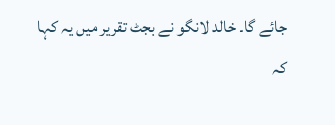جائے گا۔ خالد لانگو نے بجٹ تقریر میں یہ کہا کہ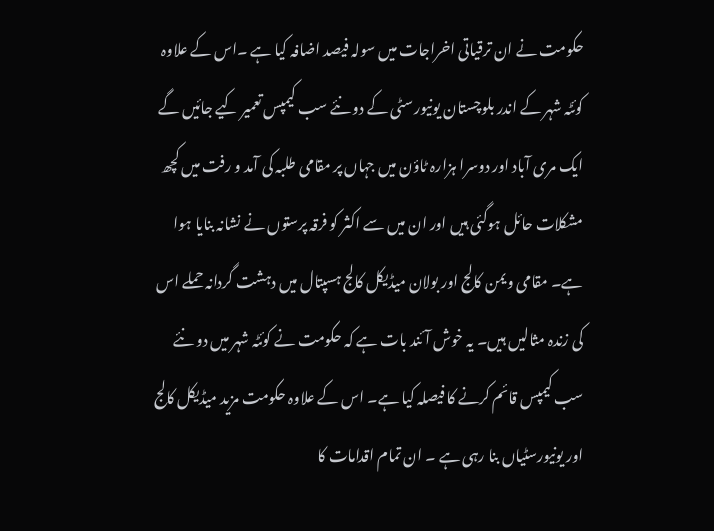حکومت نے ان ترقیاتی اخراجات میں سولہ فیصد اضافہ کیا ہے ۔اس کے علاوہ کوئٹہ شہر کے اندر بلوچستان یونیورسٹی کے دو نئے سب کیمپس تعمیر کیے جائیں گے ایک مری آباد اور دوسرا ہزارہ ٹاؤن میں جہاں پر مقامی طلبہ کی آمد و رفت میں کچھ مشکلات حائل ہوگئی ہیں اور ان میں سے اکثر کو فرقہ پرستوں نے نشانہ بنایا ہوا ہے۔ مقامی ویمن کالج اور بولان میڈیکل کالج ہسپتال میں دہشت گردانہ حملے اس کی زندہ مثالیں ہیں۔ یہ خوش آئند بات ہے کہ حکومت نے کوئٹہ شہر میں دو نئے سب کیمپس قائم کرنے کا فیصلہ کیا ہے۔ اس کے علاوہ حکومت مزید میڈیکل کالج اور یونیورسٹیاں بنا رہی ہے ۔ ان تمام اقدامات کا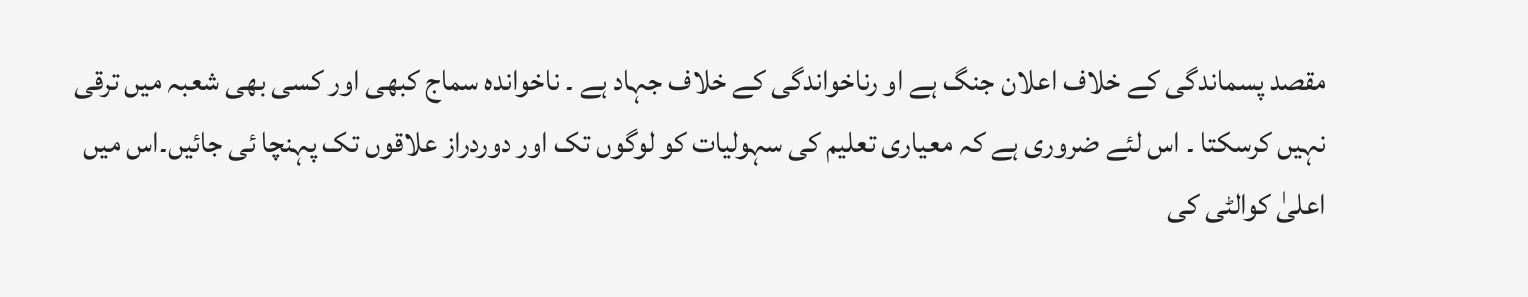مقصد پسماندگی کے خلاف اعلان جنگ ہے او رناخواندگی کے خلاف جہاد ہے ۔ ناخواندہ سماج کبھی اور کسی بھی شعبہ میں ترقی نہیں کرسکتا ۔ اس لئے ضروری ہے کہ معیاری تعلیم کی سہولیات کو لوگوں تک اور دوردراز علاقوں تک پہنچا ئی جائیں۔اس میں اعلیٰ کوالٹی کی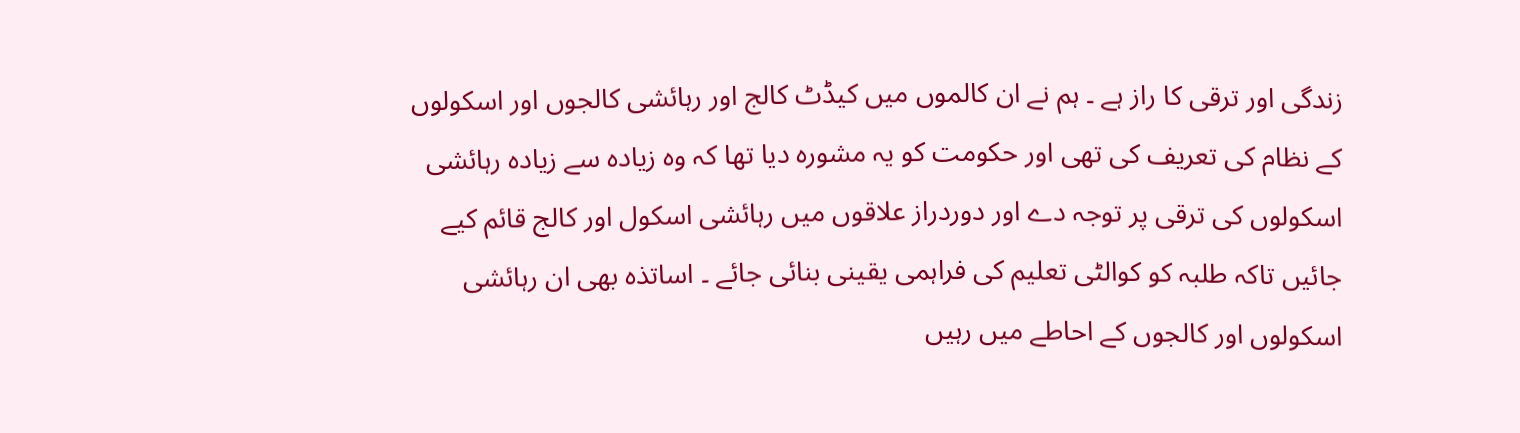زندگی اور ترقی کا راز ہے ۔ ہم نے ان کالموں میں کیڈٹ کالج اور رہائشی کالجوں اور اسکولوں کے نظام کی تعریف کی تھی اور حکومت کو یہ مشورہ دیا تھا کہ وہ زیادہ سے زیادہ رہائشی اسکولوں کی ترقی پر توجہ دے اور دوردراز علاقوں میں رہائشی اسکول اور کالج قائم کیے جائیں تاکہ طلبہ کو کوالٹی تعلیم کی فراہمی یقینی بنائی جائے ۔ اساتذہ بھی ان رہائشی اسکولوں اور کالجوں کے احاطے میں رہیں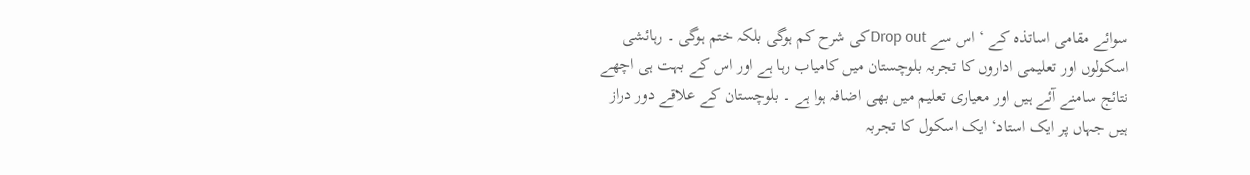سوائے مقامی اساتذہ کے ‘ اس سے Drop outکی شرح کم ہوگی بلکہ ختم ہوگی ۔ رہائشی اسکولوں اور تعلیمی اداروں کا تجربہ بلوچستان میں کامیاب رہا ہے اور اس کے بہت ہی اچھے نتائج سامنے آئے ہیں اور معیاری تعلیم میں بھی اضافہ ہوا ہے ۔ بلوچستان کے علاقے دور دراز ہیں جہاں پر ایک استاد‘ ایک اسکول کا تجربہ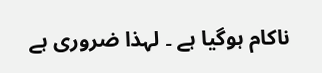ناکام ہوگیا ہے ۔ لہذا ضروری ہے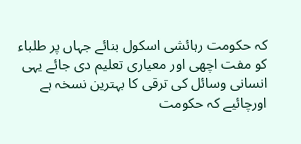کہ حکومت رہائشی اسکول بنائے جہاں پر طلباء کو مفت اچھی اور معیاری تعلیم دی جائے یہی انسانی وسائل کی ترقی کا بہترین نسخہ ہے اورچائیے کہ حکومت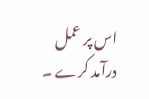اس پر عمل درآمد کرے ۔